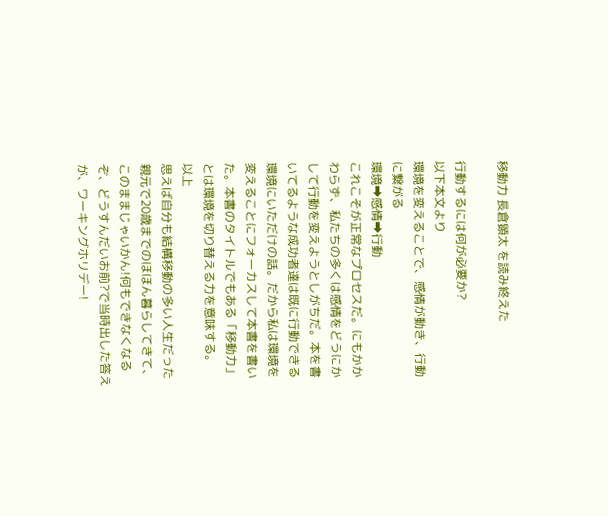移動力 長倉顕太 を読み終えた

行動するには何が必要か?
以下本文より
環境を変えることで、感情が動き、行動に繋がる
環境➡感情➡行動
これこそが正常なプロセスだ。にもかかわらず、私たちの多くは感情をどうにかして行動を変えようとしがちだ。本を書いてるような成功者達は既に行動できる環境にいただけの話。だから私は環境を変えることにフォーカスして本書を書いた。本書のタイトルでもある「移動力」とは環境を切り替える力を意味する。
以上
思えば自分も結構移動の多い人生だった
親元で20歳までのほほん暮らしてきて、このままじゃいかん!何もできなくなるぞ、どうすんだいお前?で当時出した答えが、ワーキングホリデー!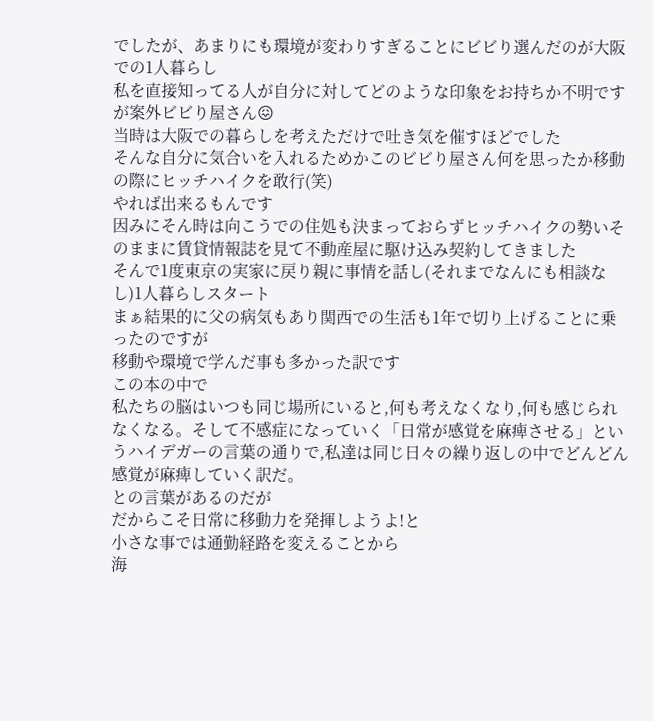でしたが、あまりにも環境が変わりすぎることにビビり選んだのが大阪での1人暮らし
私を直接知ってる人が自分に対してどのような印象をお持ちか不明ですが案外ビビり屋さん😖
当時は大阪での暮らしを考えただけで吐き気を催すほどでした
そんな自分に気合いを入れるためかこのビビり屋さん何を思ったか移動の際にヒッチハイクを敢行(笑)
やれば出来るもんです
因みにそん時は向こうでの住処も決まっておらずヒッチハイクの勢いそのままに賃貸情報誌を見て不動産屋に駆け込み契約してきました
そんで1度東京の実家に戻り親に事情を話し(それまでなんにも相談なし)1人暮らしスタート
まぁ結果的に父の病気もあり関西での生活も1年で切り上げることに乗ったのですが
移動や環境で学んだ事も多かった訳です
この本の中で
私たちの脳はいつも同じ場所にいると,何も考えなくなり,何も感じられなくなる。そして不感症になっていく「日常が感覚を麻痺させる」というハイデガーの言葉の通りで,私達は同じ日々の繰り返しの中でどんどん感覚が麻痺していく訳だ。
との言葉があるのだが
だからこそ日常に移動力を発揮しようよ!と
小さな事では通勤経路を変えることから
海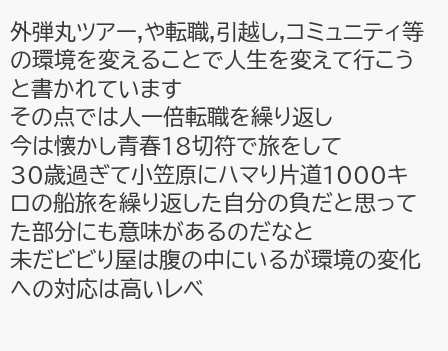外弾丸ツアー,や転職,引越し,コミュニティ等の環境を変えることで人生を変えて行こうと書かれています
その点では人一倍転職を繰り返し
今は懐かし青春18切符で旅をして
30歳過ぎて小笠原にハマり片道1000キロの船旅を繰り返した自分の負だと思ってた部分にも意味があるのだなと
未だビビり屋は腹の中にいるが環境の変化への対応は高いレベ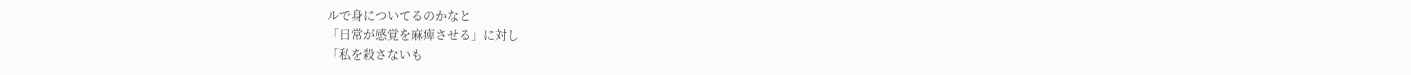ルで身についてるのかなと
「日常が感覚を麻痺させる」に対し
「私を殺さないも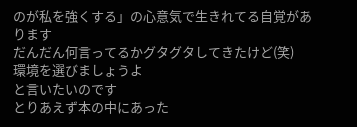のが私を強くする」の心意気で生きれてる自覚があります
だんだん何言ってるかグタグタしてきたけど(笑)
環境を選びましょうよ
と言いたいのです
とりあえず本の中にあった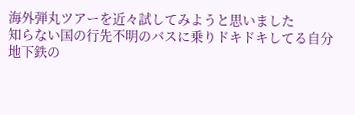海外弾丸ツアーを近々試してみようと思いました
知らない国の行先不明のバスに乗りドキドキしてる自分
地下鉄の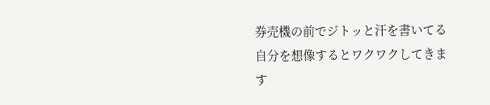券売機の前でジトッと汗を書いてる自分を想像するとワクワクしてきます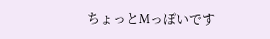ちょっとMっぽいです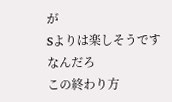が
Sよりは楽しそうです
なんだろ
この終わり方